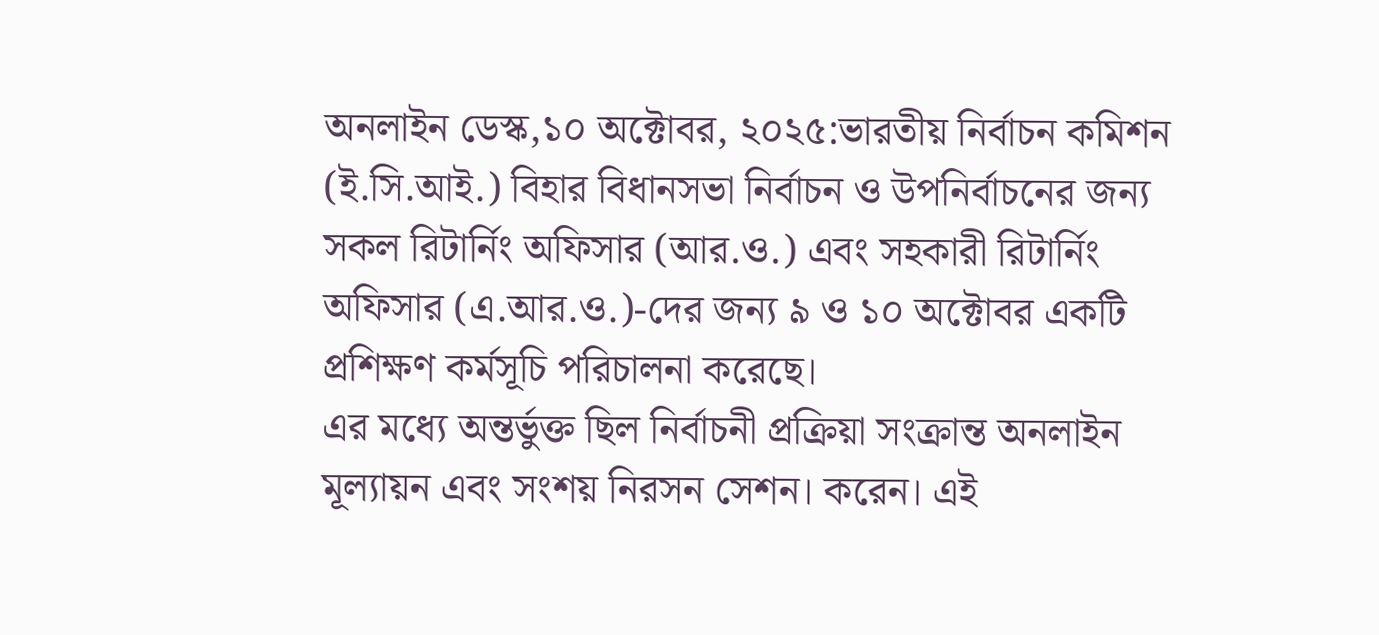অনলাইন ডেস্ক,১০ অক্টোবর, ২০২৫:ভারতীয় নির্বাচন কমিশন (ই.সি.আই.) বিহার বিধানসভা নির্বাচন ও উপনির্বাচনের জন্য সকল রিটার্নিং অফিসার (আর.ও.) এবং সহকারী রিটার্নিং অফিসার (এ.আর.ও.)-দের জন্য ৯ ও ১০ অক্টোবর একটি প্রশিক্ষণ কর্মসূচি পরিচালনা করেছে।
এর মধ্যে অন্তর্ভুক্ত ছিল নির্বাচনী প্রক্রিয়া সংক্রান্ত অনলাইন মূল্যায়ন এবং সংশয় নিরসন সেশন। করেন। এই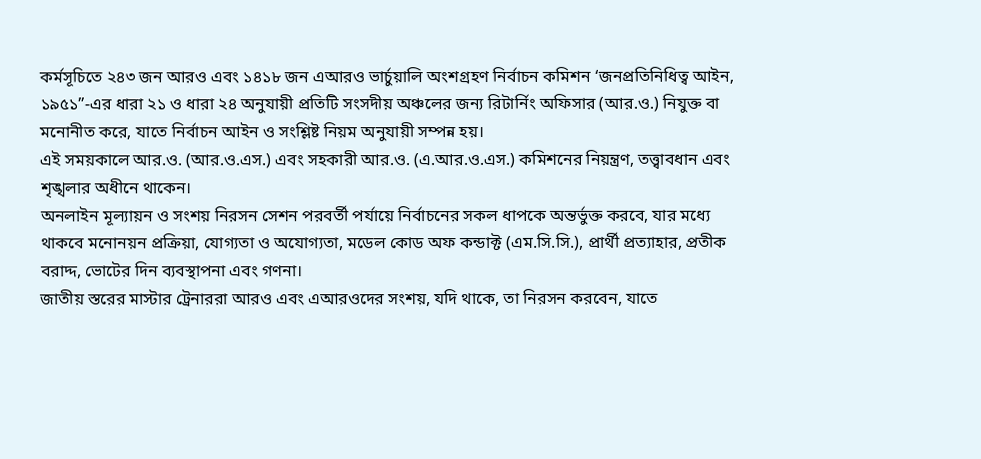কর্মসূচিতে ২৪৩ জন আরও এবং ১৪১৮ জন এআরও ভার্চুয়ালি অংশগ্রহণ নির্বাচন কমিশন ‘জনপ্রতিনিধিত্ব আইন, ১৯৫১”-এর ধারা ২১ ও ধারা ২৪ অনুযায়ী প্রতিটি সংসদীয় অঞ্চলের জন্য রিটার্নিং অফিসার (আর.ও.) নিযুক্ত বা মনোনীত করে, যাতে নির্বাচন আইন ও সংশ্লিষ্ট নিয়ম অনুযায়ী সম্পন্ন হয়।
এই সময়কালে আর.ও. (আর.ও.এস.) এবং সহকারী আর.ও. (এ.আর.ও.এস.) কমিশনের নিয়ন্ত্রণ, তত্ত্বাবধান এবং শৃঙ্খলার অধীনে থাকেন।
অনলাইন মূল্যায়ন ও সংশয় নিরসন সেশন পরবর্তী পর্যায়ে নির্বাচনের সকল ধাপকে অন্তর্ভুক্ত করবে, যার মধ্যে থাকবে মনোনয়ন প্রক্রিয়া, যোগ্যতা ও অযোগ্যতা, মডেল কোড অফ কন্ডাক্ট (এম.সি.সি.), প্রার্থী প্রত্যাহার, প্রতীক বরাদ্দ, ভোটের দিন ব্যবস্থাপনা এবং গণনা।
জাতীয় স্তরের মাস্টার ট্রেনাররা আরও এবং এআরওদের সংশয়, যদি থাকে, তা নিরসন করবেন, যাতে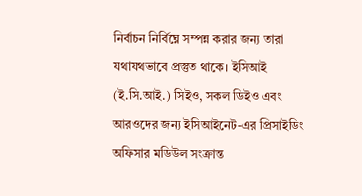নির্বাচন নির্বিঘ্নে সম্পন্ন করার জন্য তারা যথাযথভাবে প্রস্তুত থাকে। ইসিআই (ই.সি.আই.) সিইও, সকল ডিইও এবং আরওদের জন্য ইসিআইনেট-এর প্রিসাইডিং অফিসার মডিউল সংক্রান্ত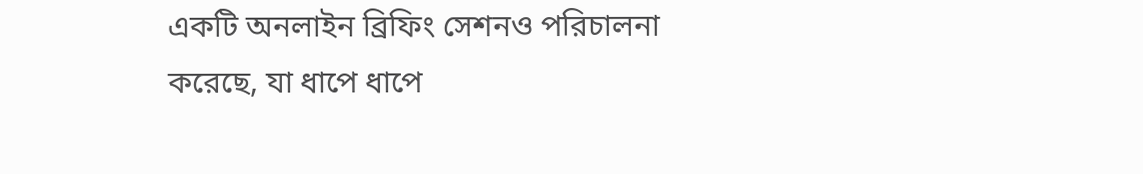একটি অনলাইন ব্রিফিং সেশনও পরিচালনা করেছে, যা ধাপে ধাপে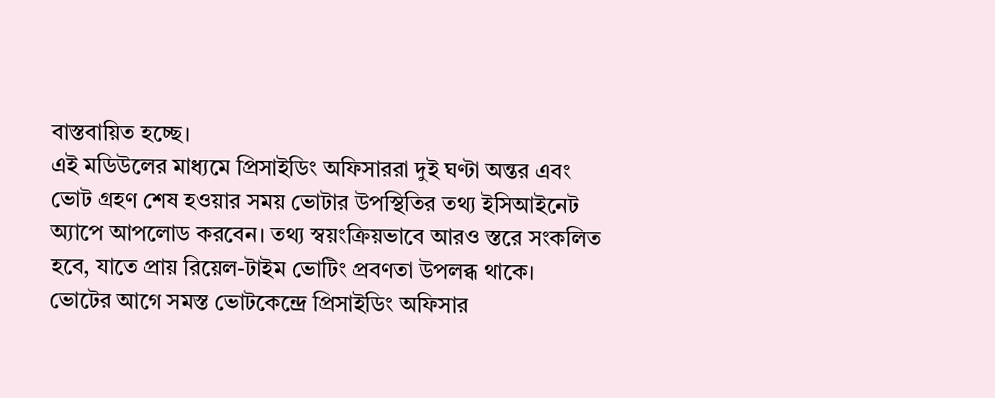বাস্তবায়িত হচ্ছে।
এই মডিউলের মাধ্যমে প্রিসাইডিং অফিসাররা দুই ঘণ্টা অন্তর এবং ভোট গ্রহণ শেষ হওয়ার সময় ভোটার উপস্থিতির তথ্য ইসিআইনেট অ্যাপে আপলোড করবেন। তথ্য স্বয়ংক্রিয়ভাবে আরও স্তরে সংকলিত হবে, যাতে প্রায় রিয়েল-টাইম ভোটিং প্রবণতা উপলব্ধ থাকে।
ভোটের আগে সমস্ত ভোটকেন্দ্রে প্রিসাইডিং অফিসার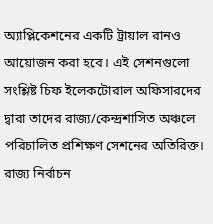অ্যাপ্লিকেশনের একটি ট্রায়াল রানও আয়োজন করা হবে। এই সেশনগুলো সংশ্লিষ্ট চিফ ইলেকটোরাল অফিসারদের দ্বারা তাদের রাজ্য/কেন্দ্রশাসিত অঞ্চলে পরিচালিত প্রশিক্ষণ সেশনের অতিরিক্ত। রাজ্য নির্বাচন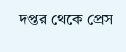দপ্তর থেকে প্রেস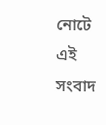নোটে এই সংবাদ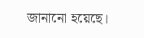জানানো হয়েছে।